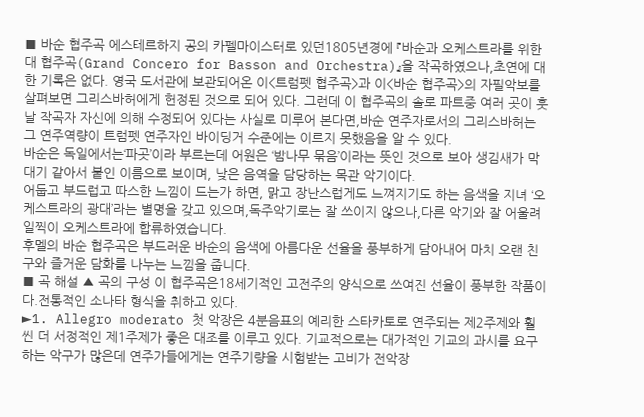■ 바순 협주곡 에스테르하지 공의 카펠마이스터로 있던1805년경에 『바순과 오케스트라를 위한 대 협주곡(Grand Concero for Basson and Orchestra)』을 작곡하였으나,초연에 대한 기록은 없다. 영국 도서관에 보관되어온 이<트럼펫 협주곡>과 이<바순 협주곡>의 자필악보를 살펴보면 그리스바허에게 헌정된 것으로 되어 있다. 그런데 이 협주곡의 솔로 파트중 여러 곳이 훗날 작곡자 자신에 의해 수정되어 있다는 사실로 미루어 본다면,바순 연주자로서의 그리스바허는 그 연주역량이 트럼펫 연주자인 바이딩거 수준에는 이르지 못했음을 알 수 있다.
바순은 독일에서는‘파곳’이라 부르는데 어원은 ‘밤나무 묶음’이라는 뜻인 것으로 보아 생김새가 막대기 같아서 붙인 이름으로 보이며, 낮은 음역을 담당하는 목관 악기이다.
어둡고 부드럽고 따스한 느낌이 드는가 하면, 맑고 장난스럽게도 느껴지기도 하는 음색을 지녀 ‘오케스트라의 광대’라는 별명을 갖고 있으며,독주악기로는 잘 쓰이지 않으나,다른 악기와 잘 어울려 일찍이 오케스트라에 합류하였습니다.
후멜의 바순 협주곡은 부드러운 바순의 음색에 아름다운 선율을 풍부하게 담아내어 마치 오랜 친구와 즐거운 담화를 나누는 느낌을 줍니다.
■ 곡 해설 ▲ 곡의 구성 이 협주곡은18세기적인 고전주의 양식으로 쓰여진 선율이 풍부한 작품이다.전통적인 소나타 형식을 취하고 있다.
►1. Allegro moderato 첫 악장은 4분음표의 예리한 스타카토로 연주되는 제2주제와 훨씬 더 서정적인 제1주제가 좋은 대조를 이루고 있다. 기교적으로는 대가적인 기교의 과시를 요구하는 악구가 많은데 연주가들에게는 연주기량을 시험받는 고비가 전악장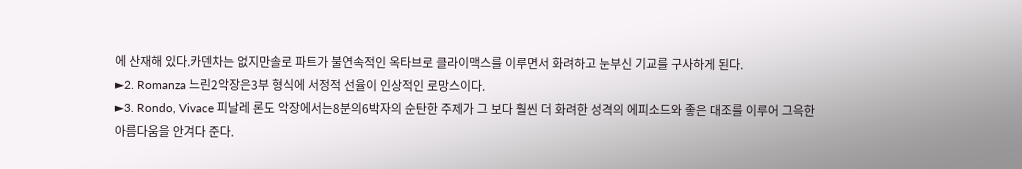에 산재해 있다.카덴차는 없지만솔로 파트가 불연속적인 옥타브로 클라이맥스를 이루면서 화려하고 눈부신 기교를 구사하게 된다.
►2. Romanza 느린2악장은3부 형식에 서정적 선율이 인상적인 로망스이다.
►3. Rondo, Vivace 피날레 론도 악장에서는8분의6박자의 순탄한 주제가 그 보다 훨씬 더 화려한 성격의 에피소드와 좋은 대조를 이루어 그윽한 아름다움을 안겨다 준다.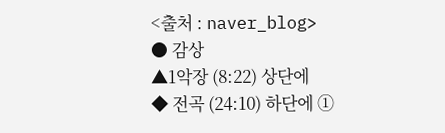<출처 : naver_blog>
● 감상
▲1악장 (8:22) 상단에
◆ 전곡 (24:10) 하단에 ①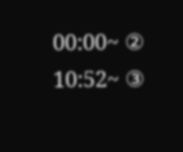00:00~ ② 10:52~ ③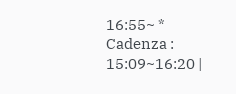16:55~ * Cadenza : 15:09~16:20 |